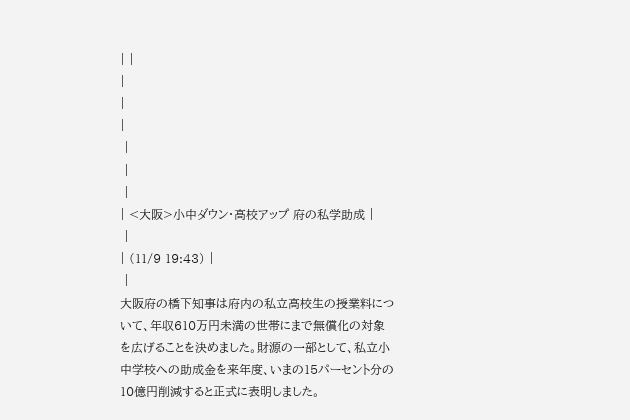| |
|
|
|
 |
 |
 |
| <大阪>小中ダウン・高校アップ 府の私学助成 |
 |
| (11/9 19:43) |
 |
大阪府の橋下知事は府内の私立高校生の授業料について、年収610万円未満の世帯にまで無償化の対象を広げることを決めました。財源の一部として、私立小中学校への助成金を来年度、いまの15パーセント分の10億円削減すると正式に表明しました。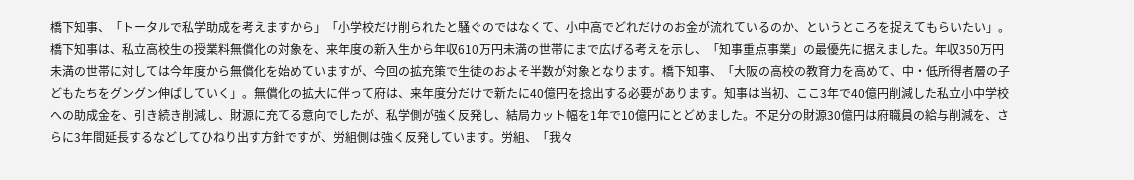橋下知事、「トータルで私学助成を考えますから」「小学校だけ削られたと騒ぐのではなくて、小中高でどれだけのお金が流れているのか、というところを捉えてもらいたい」。橋下知事は、私立高校生の授業料無償化の対象を、来年度の新入生から年収610万円未満の世帯にまで広げる考えを示し、「知事重点事業」の最優先に据えました。年収350万円未満の世帯に対しては今年度から無償化を始めていますが、今回の拡充策で生徒のおよそ半数が対象となります。橋下知事、「大阪の高校の教育力を高めて、中・低所得者層の子どもたちをグングン伸ばしていく」。無償化の拡大に伴って府は、来年度分だけで新たに40億円を捻出する必要があります。知事は当初、ここ3年で40億円削減した私立小中学校への助成金を、引き続き削減し、財源に充てる意向でしたが、私学側が強く反発し、結局カット幅を1年で10億円にとどめました。不足分の財源30億円は府職員の給与削減を、さらに3年間延長するなどしてひねり出す方針ですが、労組側は強く反発しています。労組、「我々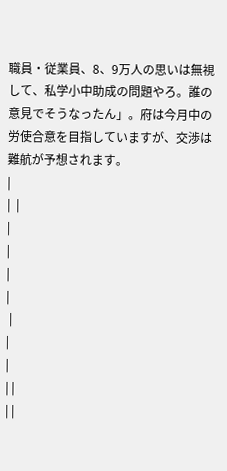職員・従業員、8、9万人の思いは無視して、私学小中助成の問題やろ。誰の意見でそうなったん」。府は今月中の労使合意を目指していますが、交渉は難航が予想されます。
|
|  |
|
|
|
|
 |
|
|
| |
| |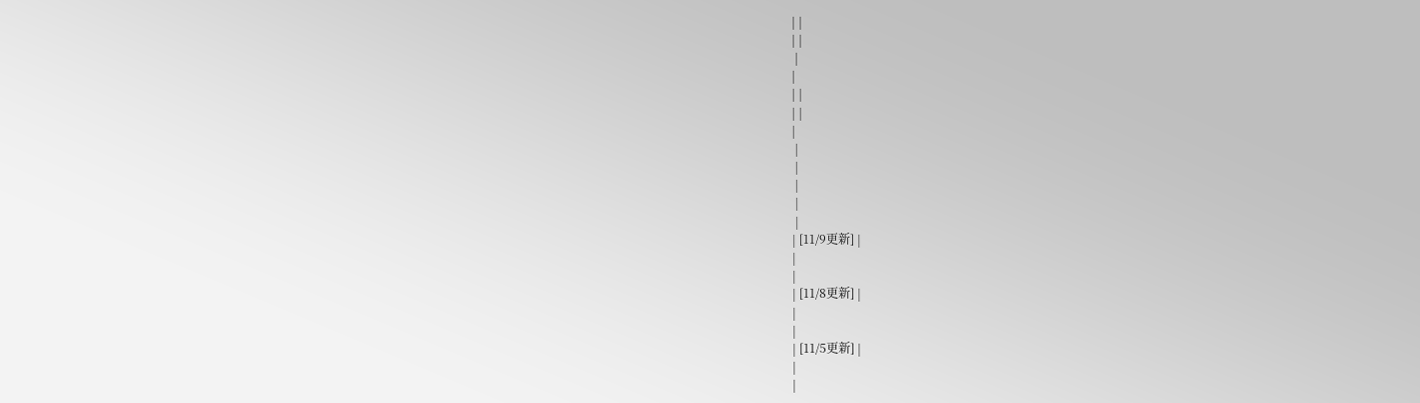| |
| |
 |
|
| |
| |
|
 |
 |
 |
 |
 |
| [11/9更新] |
|
|
| [11/8更新] |
|
|
| [11/5更新] |
|
|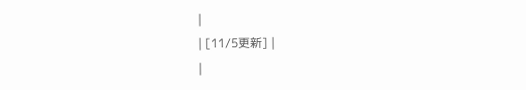|
| [11/5更新] |
|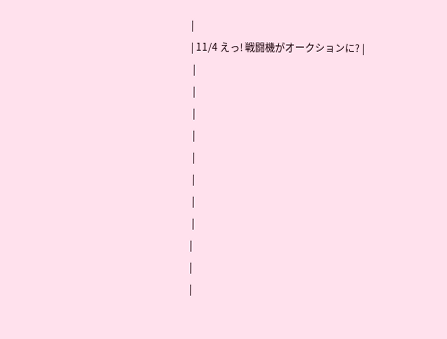|
| 11/4 えっ! 戦闘機がオークションに? |
 |
 |
 |
 |
 |
 |
 |
 |
|
|
|